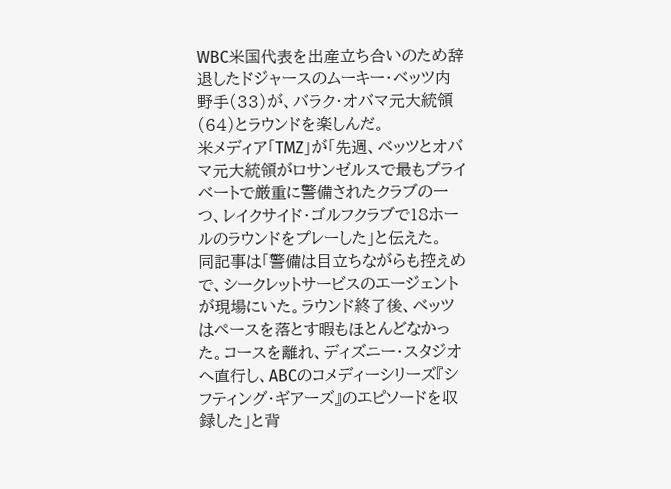WBC米国代表を出産立ち合いのため辞退したドジャースのムーキー・ベッツ内野手(33)が、バラク・オバマ元大統領(64)とラウンドを楽しんだ。
米メディア「TMZ」が「先週、ベッツとオバマ元大統領がロサンゼルスで最もプライベートで厳重に警備されたクラブの一つ、レイクサイド・ゴルフクラブで18ホールのラウンドをプレーした」と伝えた。
同記事は「警備は目立ちながらも控えめで、シークレットサービスのエージェントが現場にいた。ラウンド終了後、ベッツはペースを落とす暇もほとんどなかった。コースを離れ、ディズニー・スタジオへ直行し、ABCのコメディーシリーズ『シフティング・ギアーズ』のエピソードを収録した」と背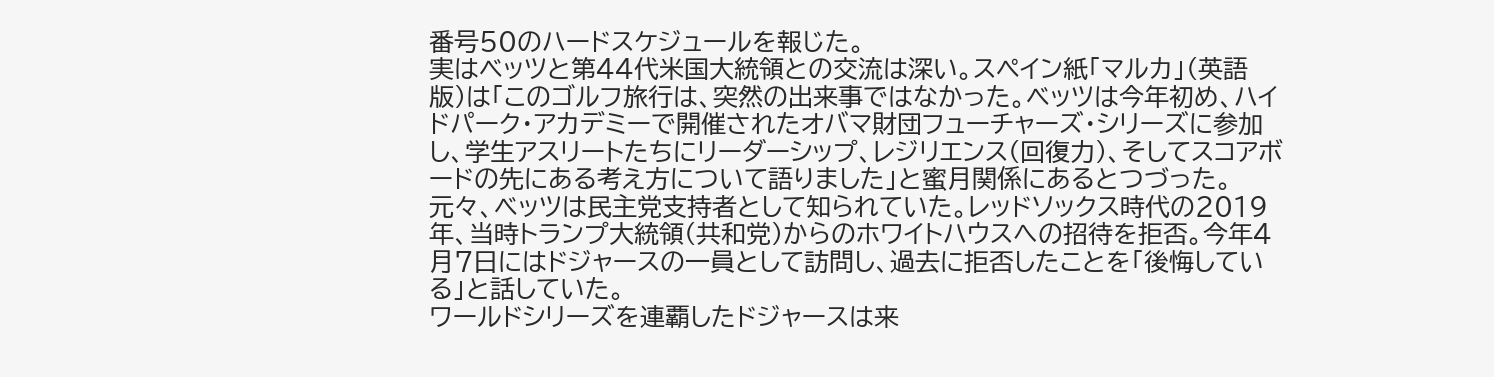番号50のハードスケジュールを報じた。
実はベッツと第44代米国大統領との交流は深い。スペイン紙「マルカ」(英語版)は「このゴルフ旅行は、突然の出来事ではなかった。ベッツは今年初め、ハイドパーク・アカデミーで開催されたオバマ財団フューチャーズ・シリーズに参加し、学生アスリートたちにリーダーシップ、レジリエンス(回復力)、そしてスコアボードの先にある考え方について語りました」と蜜月関係にあるとつづった。
元々、ベッツは民主党支持者として知られていた。レッドソックス時代の2019年、当時トランプ大統領(共和党)からのホワイトハウスへの招待を拒否。今年4月7日にはドジャースの一員として訪問し、過去に拒否したことを「後悔している」と話していた。
ワールドシリーズを連覇したドジャースは来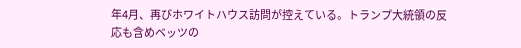年4月、再びホワイトハウス訪問が控えている。トランプ大統領の反応も含めベッツの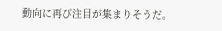動向に再び注目が集まりそうだ。